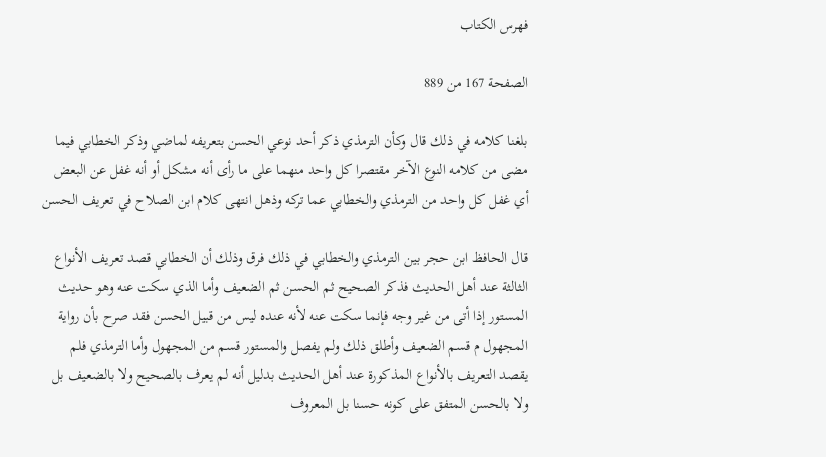فهرس الكتاب

الصفحة 167 من 889

بلغنا كلامه في ذلك قال وكأن الترمذي ذكر أحد نوعي الحسن بتعريفه لماضي وذكر الخطابي فيما مضى من كلامه النوع الآخر مقتصرا كل واحد منهما على ما رأى أنه مشكل أو أنه غفل عن البعض أي غفل كل واحد من الترمذي والخطابي عما تركه وذهل انتهى كلام ابن الصلاح في تعريف الحسن

قال الحافظ ابن حجر بين الترمذي والخطابي في ذلك فرق وذلك أن الخطابي قصد تعريف الأنواع الثالثة عند أهل الحديث فذكر الصحيح ثم الحسن ثم الضعيف وأما الذي سكت عنه وهو حديث المستور إذا أتى من غير وجه فإنما سكت عنه لأنه عنده ليس من قبيل الحسن فقد صرح بأن رواية المجهول م قسم الضعيف وأطلق ذلك ولم يفصل والمستور قسم من المجهول وأما الترمذي فلم يقصد التعريف بالأنواع المذكورة عند أهل الحديث بدليل أنه لم يعرف بالصحيح ولا بالضعيف بل ولا بالحسن المتفق على كونه حسنا بل المعروف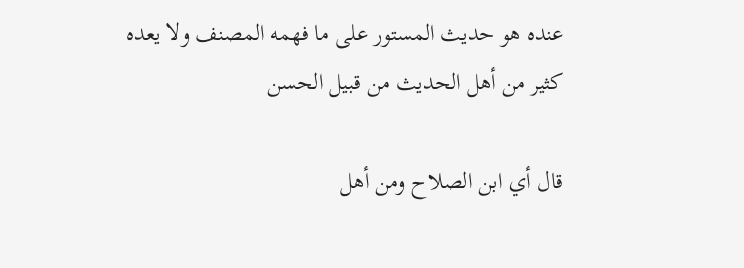عنده هو حديث المستور على ما فهمه المصنف ولا يعده كثير من أهل الحديث من قبيل الحسن

قال أي ابن الصلاح ومن أهل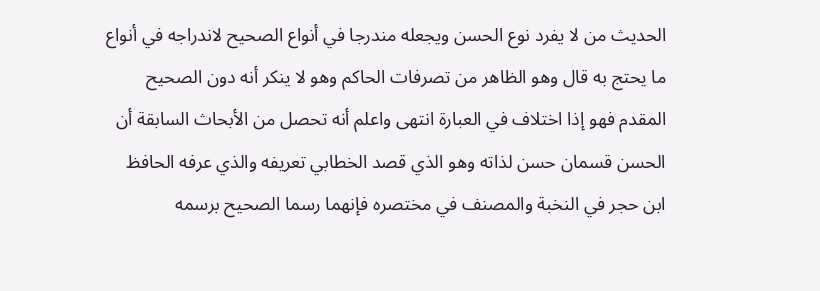الحديث من لا يفرد نوع الحسن ويجعله مندرجا في أنواع الصحيح لاندراجه في أنواع ما يحتج به قال وهو الظاهر من تصرفات الحاكم وهو لا ينكر أنه دون الصحيح المقدم فهو إذا اختلاف في العبارة انتهى واعلم أنه تحصل من الأبحاث السابقة أن الحسن قسمان حسن لذاته وهو الذي قصد الخطابي تعريفه والذي عرفه الحافظ ابن حجر في النخبة والمصنف في مختصره فإنهما رسما الصحيح برسمه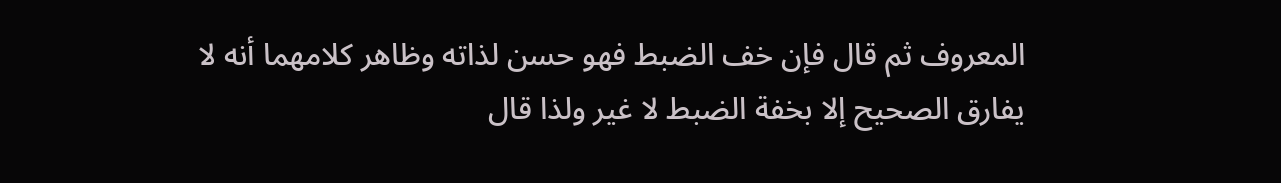المعروف ثم قال فإن خف الضبط فهو حسن لذاته وظاهر كلامهما أنه لا يفارق الصحيح إلا بخفة الضبط لا غير ولذا قال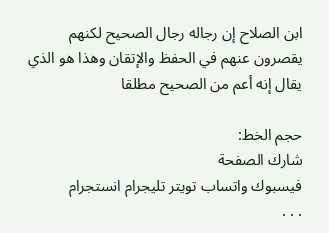ابن الصلاح إن رجاله رجال الصحيح لكنهم يقصرون عنهم في الحفظ والإتقان وهذا هو الذي يقال إنه أعم من الصحيح مطلقا

حجم الخط:
شارك الصفحة
فيسبوك واتساب تويتر تليجرام انستجرام
. . .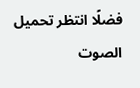فضلًا انتظر تحميل الصوت